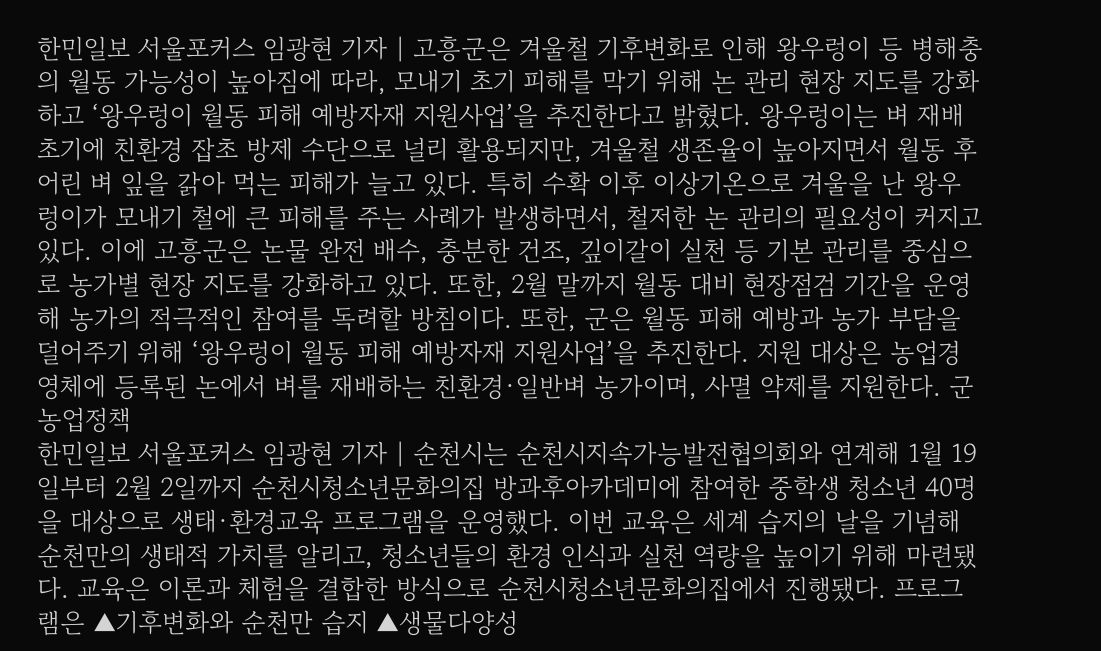한민일보 서울포커스 임광현 기자 | 고흥군은 겨울철 기후변화로 인해 왕우렁이 등 병해충의 월동 가능성이 높아짐에 따라, 모내기 초기 피해를 막기 위해 논 관리 현장 지도를 강화하고 ‘왕우렁이 월동 피해 예방자재 지원사업’을 추진한다고 밝혔다. 왕우렁이는 벼 재배 초기에 친환경 잡초 방제 수단으로 널리 활용되지만, 겨울철 생존율이 높아지면서 월동 후 어린 벼 잎을 갉아 먹는 피해가 늘고 있다. 특히 수확 이후 이상기온으로 겨울을 난 왕우렁이가 모내기 철에 큰 피해를 주는 사례가 발생하면서, 철저한 논 관리의 필요성이 커지고 있다. 이에 고흥군은 논물 완전 배수, 충분한 건조, 깊이갈이 실천 등 기본 관리를 중심으로 농가별 현장 지도를 강화하고 있다. 또한, 2월 말까지 월동 대비 현장점검 기간을 운영해 농가의 적극적인 참여를 독려할 방침이다. 또한, 군은 월동 피해 예방과 농가 부담을 덜어주기 위해 ‘왕우렁이 월동 피해 예방자재 지원사업’을 추진한다. 지원 대상은 농업경영체에 등록된 논에서 벼를 재배하는 친환경·일반벼 농가이며, 사멸 약제를 지원한다. 군 농업정책
한민일보 서울포커스 임광현 기자 | 순천시는 순천시지속가능발전협의회와 연계해 1월 19일부터 2월 2일까지 순천시청소년문화의집 방과후아카데미에 참여한 중학생 청소년 40명을 대상으로 생태·환경교육 프로그램을 운영했다. 이번 교육은 세계 습지의 날을 기념해 순천만의 생태적 가치를 알리고, 청소년들의 환경 인식과 실천 역량을 높이기 위해 마련됐다. 교육은 이론과 체험을 결합한 방식으로 순천시청소년문화의집에서 진행됐다. 프로그램은 ▲기후변화와 순천만 습지 ▲생물다양성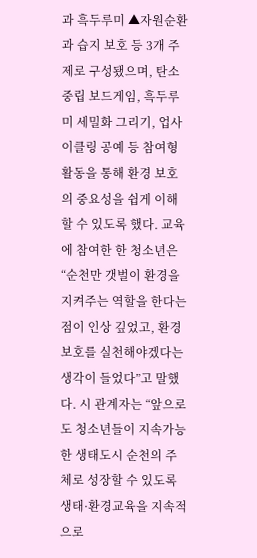과 흑두루미 ▲자원순환과 습지 보호 등 3개 주제로 구성됐으며, 탄소중립 보드게임, 흑두루미 세밀화 그리기, 업사이클링 공예 등 참여형 활동을 통해 환경 보호의 중요성을 쉽게 이해할 수 있도록 했다. 교육에 참여한 한 청소년은 “순천만 갯벌이 환경을 지켜주는 역할을 한다는 점이 인상 깊었고, 환경 보호를 실천해야겠다는 생각이 들었다”고 말했다. 시 관계자는 “앞으로도 청소년들이 지속가능한 생태도시 순천의 주체로 성장할 수 있도록 생태·환경교육을 지속적으로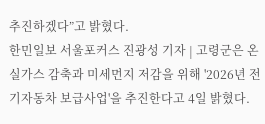추진하겠다”고 밝혔다.
한민일보 서울포커스 진광성 기자 | 고령군은 온실가스 감축과 미세먼지 저감을 위해 '2026년 전기자동차 보급사업'을 추진한다고 4일 밝혔다.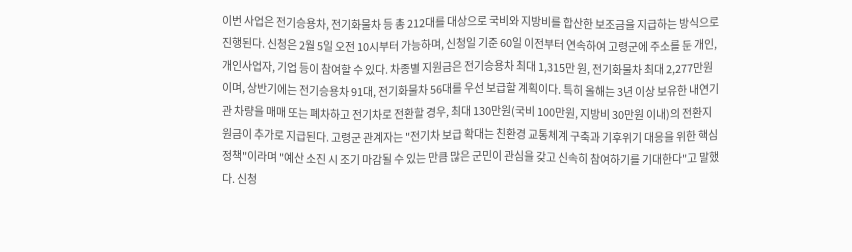이번 사업은 전기승용차, 전기화물차 등 총 212대를 대상으로 국비와 지방비를 합산한 보조금을 지급하는 방식으로 진행된다. 신청은 2월 5일 오전 10시부터 가능하며, 신청일 기준 60일 이전부터 연속하여 고령군에 주소를 둔 개인, 개인사업자, 기업 등이 참여할 수 있다. 차종별 지원금은 전기승용차 최대 1,315만 원, 전기화물차 최대 2,277만원이며, 상반기에는 전기승용차 91대, 전기화물차 56대를 우선 보급할 계획이다. 특히 올해는 3년 이상 보유한 내연기관 차량을 매매 또는 폐차하고 전기차로 전환할 경우, 최대 130만원(국비 100만원, 지방비 30만원 이내)의 전환지원금이 추가로 지급된다. 고령군 관계자는 "전기차 보급 확대는 친환경 교통체계 구축과 기후위기 대응을 위한 핵심 정책"이라며 "예산 소진 시 조기 마감될 수 있는 만큼 많은 군민이 관심을 갖고 신속히 참여하기를 기대한다"고 말했다. 신청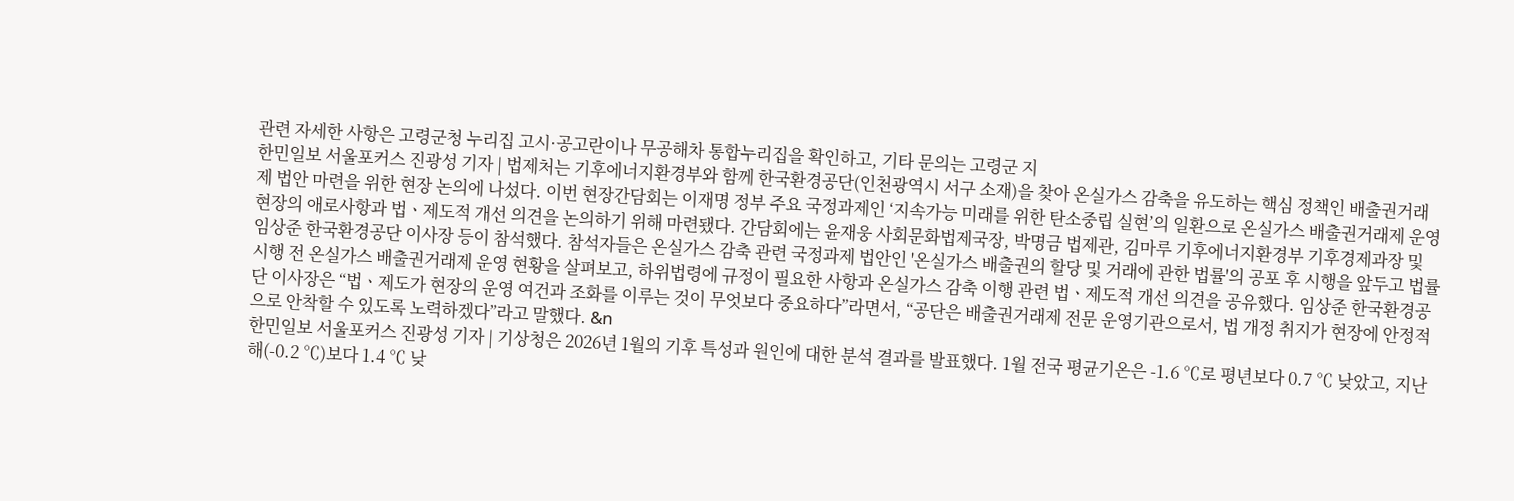관련 자세한 사항은 고령군청 누리집 고시·공고란이나 무공해차 통합누리집을 확인하고, 기타 문의는 고령군 지
한민일보 서울포커스 진광성 기자 | 법제처는 기후에너지환경부와 함께 한국환경공단(인천광역시 서구 소재)을 찾아 온실가스 감축을 유도하는 핵심 정책인 배출권거래제 법안 마련을 위한 현장 논의에 나섰다. 이번 현장간담회는 이재명 정부 주요 국정과제인 ‘지속가능 미래를 위한 탄소중립 실현’의 일환으로 온실가스 배출권거래제 운영 현장의 애로사항과 법ㆍ제도적 개선 의견을 논의하기 위해 마련됐다. 간담회에는 윤재웅 사회문화법제국장, 박명금 법제관, 김마루 기후에너지환경부 기후경제과장 및 임상준 한국환경공단 이사장 등이 참석했다. 참석자들은 온실가스 감축 관련 국정과제 법안인 '온실가스 배출권의 할당 및 거래에 관한 법률'의 공포 후 시행을 앞두고 법률 시행 전 온실가스 배출권거래제 운영 현황을 살펴보고, 하위법령에 규정이 필요한 사항과 온실가스 감축 이행 관련 법ㆍ제도적 개선 의견을 공유했다. 임상준 한국환경공단 이사장은 “법ㆍ제도가 현장의 운영 여건과 조화를 이루는 것이 무엇보다 중요하다”라면서, “공단은 배출권거래제 전문 운영기관으로서, 법 개정 취지가 현장에 안정적으로 안착할 수 있도록 노력하겠다”라고 말했다. &n
한민일보 서울포커스 진광성 기자 | 기상청은 2026년 1월의 기후 특성과 원인에 대한 분석 결과를 발표했다. 1월 전국 평균기온은 -1.6 ℃로 평년보다 0.7 ℃ 낮았고, 지난해(-0.2 ℃)보다 1.4 ℃ 낮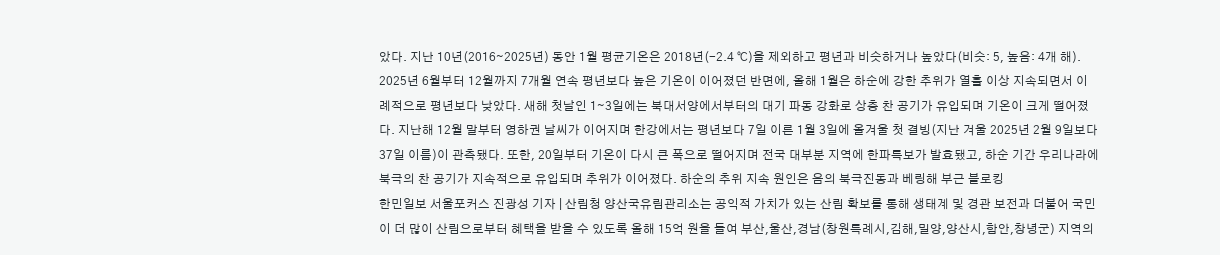았다. 지난 10년(2016∼2025년) 동안 1월 평균기온은 2018년(-2.4 ℃)을 제외하고 평년과 비슷하거나 높았다(비슷: 5, 높음: 4개 해). 2025년 6월부터 12월까지 7개월 연속 평년보다 높은 기온이 이어졌던 반면에, 올해 1월은 하순에 강한 추위가 열흘 이상 지속되면서 이례적으로 평년보다 낮았다. 새해 첫날인 1∼3일에는 북대서양에서부터의 대기 파동 강화로 상층 찬 공기가 유입되며 기온이 크게 떨어졌다. 지난해 12월 말부터 영하권 날씨가 이어지며 한강에서는 평년보다 7일 이른 1월 3일에 올겨울 첫 결빙(지난 겨울 2025년 2월 9일보다 37일 이름)이 관측됐다. 또한, 20일부터 기온이 다시 큰 폭으로 떨어지며 전국 대부분 지역에 한파특보가 발효됐고, 하순 기간 우리나라에 북극의 찬 공기가 지속적으로 유입되며 추위가 이어졌다. 하순의 추위 지속 원인은 음의 북극진동과 베링해 부근 블로킹
한민일보 서울포커스 진광성 기자 | 산림청 양산국유림관리소는 공익적 가치가 있는 산림 확보를 통해 생태계 및 경관 보전과 더불어 국민이 더 많이 산림으로부터 혜택을 받을 수 있도록 올해 15억 원을 들여 부산,울산,경남(창원특례시,김해,밀양,양산시,함안,창녕군) 지역의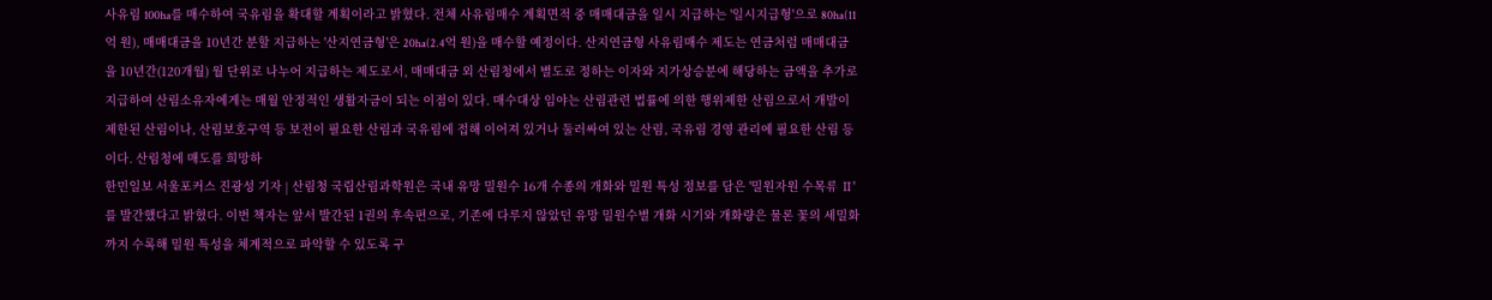사유림 100ha를 매수하여 국유림을 확대할 계획이라고 밝혔다. 전체 사유림매수 계획면적 중 매매대금을 일시 지급하는 '일시지급형'으로 80ha(11억 원), 매매대금을 10년간 분할 지급하는 '산지연금형'은 20ha(2.4억 원)을 매수할 예정이다. 산지연금형 사유림매수 제도는 연금처럼 매매대금을 10년간(120개월) 월 단위로 나누어 지급하는 제도로서, 매매대금 외 산림청에서 별도로 정하는 이자와 지가상승분에 해당하는 금액을 추가로 지급하여 산림소유자에게는 매월 안정적인 생활자금이 되는 이점이 있다. 매수대상 임야는 산림관련 법률에 의한 행위제한 산림으로서 개발이 제한된 산림이나, 산림보호구역 등 보전이 필요한 산림과 국유림에 접해 이어져 있거나 둘러싸여 있는 산림, 국유림 경영 관리에 필요한 산림 등이다. 산림청에 매도를 희망하
한민일보 서울포커스 진광성 기자 | 산림청 국립산림과학원은 국내 유망 밀원수 16개 수종의 개화와 밀원 특성 정보를 담은 '밀원자원 수목류 Ⅱ'를 발간했다고 밝혔다. 이번 책자는 앞서 발간된 1권의 후속편으로, 기존에 다루지 않았던 유망 밀원수별 개화 시기와 개화량은 물론 꽃의 세밀화까지 수록해 밀원 특성을 체계적으로 파악할 수 있도록 구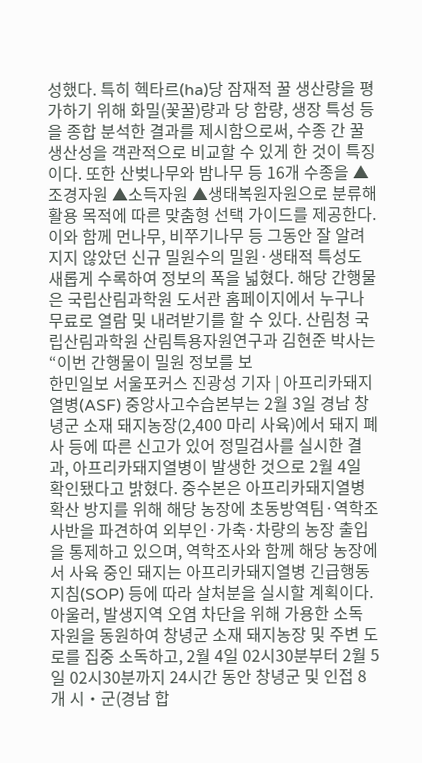성했다. 특히 헥타르(ha)당 잠재적 꿀 생산량을 평가하기 위해 화밀(꽃꿀)량과 당 함량, 생장 특성 등을 종합 분석한 결과를 제시함으로써, 수종 간 꿀 생산성을 객관적으로 비교할 수 있게 한 것이 특징이다. 또한 산벚나무와 밤나무 등 16개 수종을 ▲조경자원 ▲소득자원 ▲생태복원자원으로 분류해 활용 목적에 따른 맞춤형 선택 가이드를 제공한다. 이와 함께 먼나무, 비쭈기나무 등 그동안 잘 알려지지 않았던 신규 밀원수의 밀원·생태적 특성도 새롭게 수록하여 정보의 폭을 넓혔다. 해당 간행물은 국립산림과학원 도서관 홈페이지에서 누구나 무료로 열람 및 내려받기를 할 수 있다. 산림청 국립산림과학원 산림특용자원연구과 김현준 박사는 “이번 간행물이 밀원 정보를 보
한민일보 서울포커스 진광성 기자 | 아프리카돼지열병(ASF) 중앙사고수습본부는 2월 3일 경남 창녕군 소재 돼지농장(2,400 마리 사육)에서 돼지 폐사 등에 따른 신고가 있어 정밀검사를 실시한 결과, 아프리카돼지열병이 발생한 것으로 2월 4일 확인됐다고 밝혔다. 중수본은 아프리카돼지열병 확산 방지를 위해 해당 농장에 초동방역팀·역학조사반을 파견하여 외부인·가축·차량의 농장 출입을 통제하고 있으며, 역학조사와 함께 해당 농장에서 사육 중인 돼지는 아프리카돼지열병 긴급행동지침(SOP) 등에 따라 살처분을 실시할 계획이다. 아울러, 발생지역 오염 차단을 위해 가용한 소독 자원을 동원하여 창녕군 소재 돼지농장 및 주변 도로를 집중 소독하고, 2월 4일 02시30분부터 2월 5일 02시30분까지 24시간 동안 창녕군 및 인접 8개 시‧군(경남 합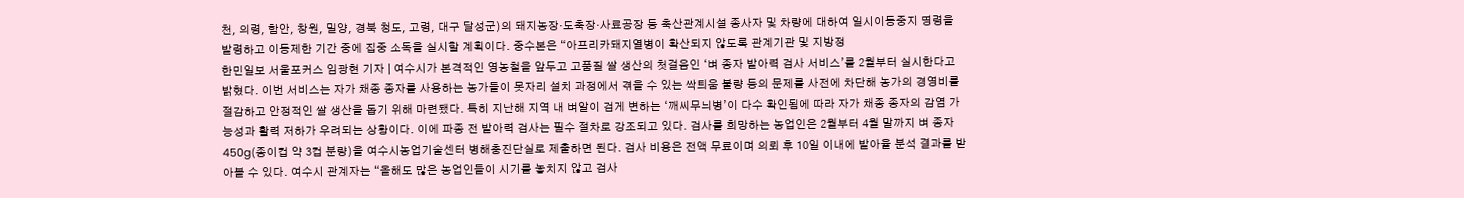천, 의령, 함안, 창원, 밀양, 경북 청도, 고령, 대구 달성군)의 돼지농장‧도축장‧사료공장 등 축산관계시설 종사자 및 차량에 대하여 일시이동중지 명령을 발령하고 이동제한 기간 중에 집중 소독을 실시할 계획이다. 중수본은 “아프리카돼지열병이 확산되지 않도록 관계기관 및 지방정
한민일보 서울포커스 임광현 기자 | 여수시가 본격적인 영농철을 앞두고 고품질 쌀 생산의 첫걸음인 ‘벼 종자 발아력 검사 서비스’를 2월부터 실시한다고 밝혔다. 이번 서비스는 자가 채종 종자를 사용하는 농가들이 못자리 설치 과정에서 겪을 수 있는 싹틔움 불량 등의 문제를 사전에 차단해 농가의 경영비를 절감하고 안정적인 쌀 생산을 돕기 위해 마련됐다. 특히 지난해 지역 내 벼알이 검게 변하는 ‘깨씨무늬병’이 다수 확인됨에 따라 자가 채종 종자의 감염 가능성과 활력 저하가 우려되는 상황이다. 이에 파종 전 발아력 검사는 필수 절차로 강조되고 있다. 검사를 희망하는 농업인은 2월부터 4월 말까지 벼 종자 450g(종이컵 약 3컵 분량)을 여수시농업기술센터 병해충진단실로 제출하면 된다. 검사 비용은 전액 무료이며 의뢰 후 10일 이내에 발아율 분석 결과를 받아볼 수 있다. 여수시 관계자는 “올해도 많은 농업인들이 시기를 놓치지 않고 검사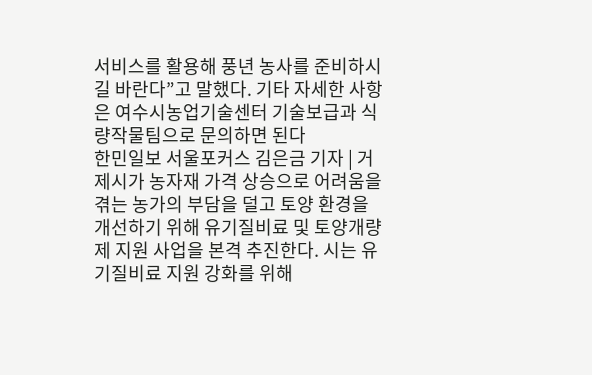서비스를 활용해 풍년 농사를 준비하시길 바란다”고 말했다. 기타 자세한 사항은 여수시농업기술센터 기술보급과 식량작물팀으로 문의하면 된다
한민일보 서울포커스 김은금 기자 | 거제시가 농자재 가격 상승으로 어려움을 겪는 농가의 부담을 덜고 토양 환경을 개선하기 위해 유기질비료 및 토양개량제 지원 사업을 본격 추진한다. 시는 유기질비료 지원 강화를 위해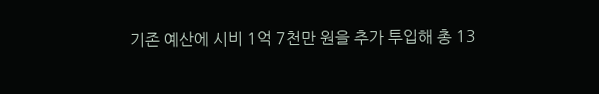기존 예산에 시비 1억 7천만 원을 추가 투입해 총 13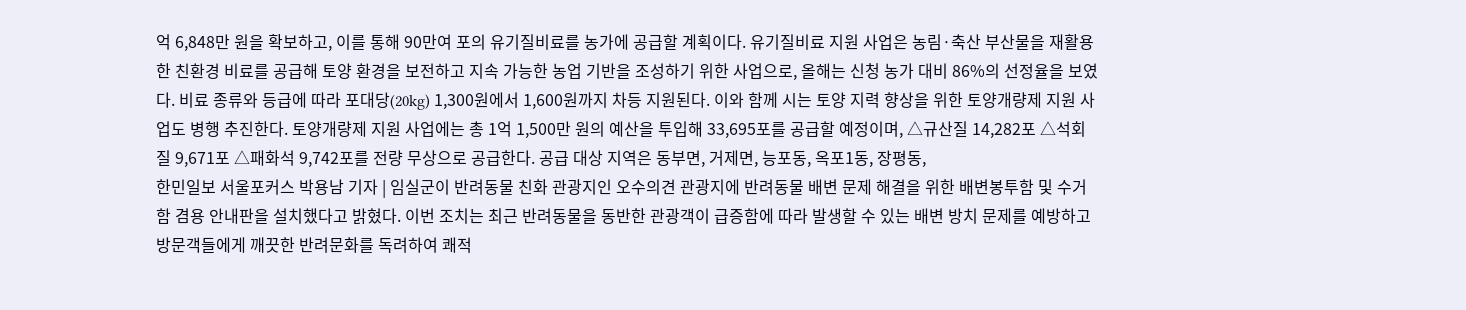억 6,848만 원을 확보하고, 이를 통해 90만여 포의 유기질비료를 농가에 공급할 계획이다. 유기질비료 지원 사업은 농림·축산 부산물을 재활용한 친환경 비료를 공급해 토양 환경을 보전하고 지속 가능한 농업 기반을 조성하기 위한 사업으로, 올해는 신청 농가 대비 86%의 선정율을 보였다. 비료 종류와 등급에 따라 포대당(20kg) 1,300원에서 1,600원까지 차등 지원된다. 이와 함께 시는 토양 지력 향상을 위한 토양개량제 지원 사업도 병행 추진한다. 토양개량제 지원 사업에는 총 1억 1,500만 원의 예산을 투입해 33,695포를 공급할 예정이며, △규산질 14,282포 △석회질 9,671포 △패화석 9,742포를 전량 무상으로 공급한다. 공급 대상 지역은 동부면, 거제면, 능포동, 옥포1동, 장평동,
한민일보 서울포커스 박용남 기자 | 임실군이 반려동물 친화 관광지인 오수의견 관광지에 반려동물 배변 문제 해결을 위한 배변봉투함 및 수거함 겸용 안내판을 설치했다고 밝혔다. 이번 조치는 최근 반려동물을 동반한 관광객이 급증함에 따라 발생할 수 있는 배변 방치 문제를 예방하고 방문객들에게 깨끗한 반려문화를 독려하여 쾌적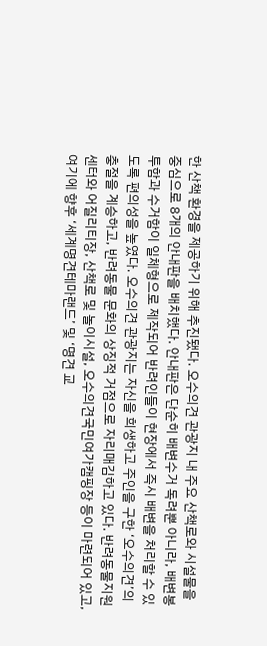한 산책 환경을 제공하기 위해 추진됐다. 오수의견 관광지 내 주요 산책로와 시설물을 중심으로 8개의 안내판을 배치했다. 안내판은 단순히 배변수거 독려뿐 아니라, 배변봉투함과 수거함이 일체형으로 제작되어 반려인들이 현장에서 즉시 배변을 처리할 수 있도록 편의성을 높였다. 오수의견 관광지는 자신을 희생하고 주인을 구한 ‘오수의견’의 충절을 계승하고, 반려동물 문화의 상징적 거점으로 자리매김하고 있다. 반려동물지원센터와 어질리티장, 산책로 및 놀이시설, 오수의견국민여가캠핑장 등이 마련되어 있고, 여기에 향후 ‘세계명견테마랜드’ 및 ‘명견 교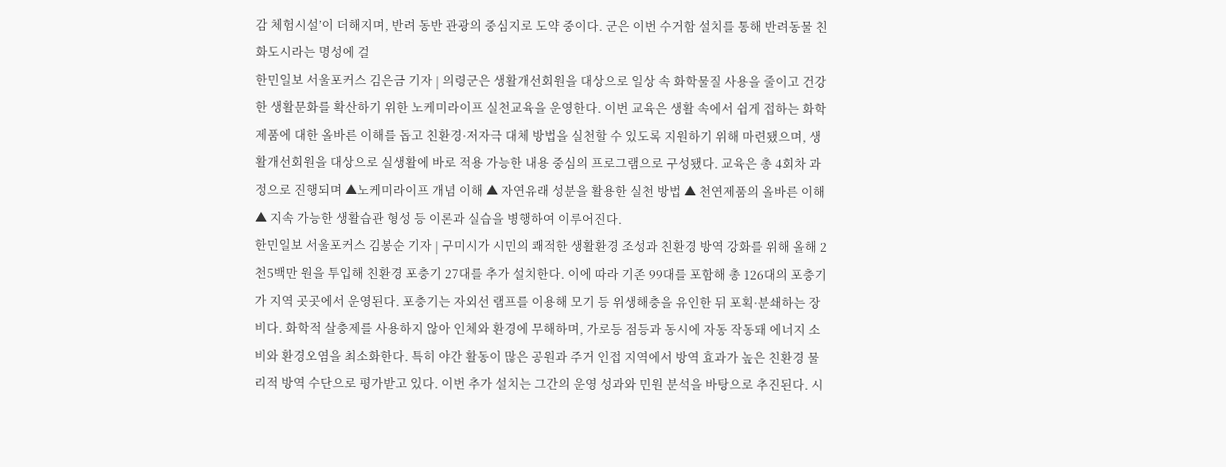감 체험시설’이 더해지며, 반려 동반 관광의 중심지로 도약 중이다. 군은 이번 수거함 설치를 통해 반려동물 친화도시라는 명성에 걸
한민일보 서울포커스 김은금 기자 | 의령군은 생활개선회원을 대상으로 일상 속 화학물질 사용을 줄이고 건강한 생활문화를 확산하기 위한 노케미라이프 실천교육을 운영한다. 이번 교육은 생활 속에서 쉽게 접하는 화학제품에 대한 올바른 이해를 돕고 친환경·저자극 대체 방법을 실천할 수 있도록 지원하기 위해 마련됐으며, 생활개선회원을 대상으로 실생활에 바로 적용 가능한 내용 중심의 프로그램으로 구성됐다. 교육은 총 4회차 과정으로 진행되며 ▲노케미라이프 개념 이해 ▲ 자연유래 성분을 활용한 실천 방법 ▲ 천연제품의 올바른 이해 ▲ 지속 가능한 생활습관 형성 등 이론과 실습을 병행하여 이루어진다.
한민일보 서울포커스 김봉순 기자 | 구미시가 시민의 쾌적한 생활환경 조성과 친환경 방역 강화를 위해 올해 2천5백만 원을 투입해 친환경 포충기 27대를 추가 설치한다. 이에 따라 기존 99대를 포함해 총 126대의 포충기가 지역 곳곳에서 운영된다. 포충기는 자외선 램프를 이용해 모기 등 위생해충을 유인한 뒤 포획·분쇄하는 장비다. 화학적 살충제를 사용하지 않아 인체와 환경에 무해하며, 가로등 점등과 동시에 자동 작동돼 에너지 소비와 환경오염을 최소화한다. 특히 야간 활동이 많은 공원과 주거 인접 지역에서 방역 효과가 높은 친환경 물리적 방역 수단으로 평가받고 있다. 이번 추가 설치는 그간의 운영 성과와 민원 분석을 바탕으로 추진된다. 시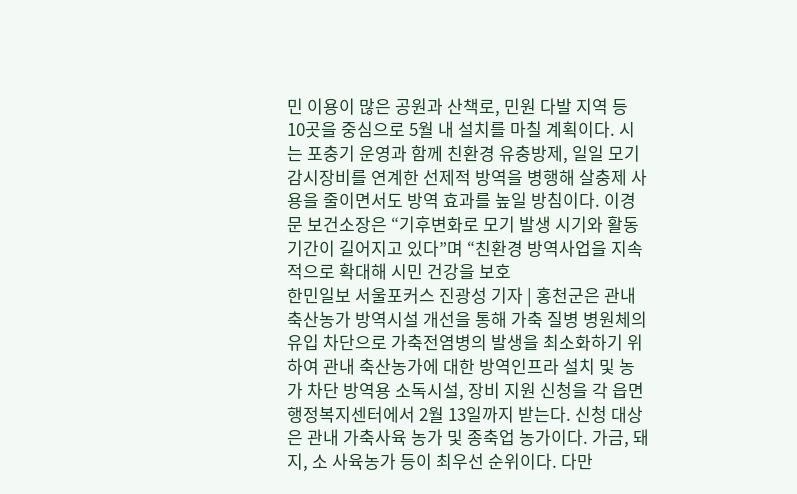민 이용이 많은 공원과 산책로, 민원 다발 지역 등 10곳을 중심으로 5월 내 설치를 마칠 계획이다. 시는 포충기 운영과 함께 친환경 유충방제, 일일 모기 감시장비를 연계한 선제적 방역을 병행해 살충제 사용을 줄이면서도 방역 효과를 높일 방침이다. 이경문 보건소장은 “기후변화로 모기 발생 시기와 활동 기간이 길어지고 있다”며 “친환경 방역사업을 지속적으로 확대해 시민 건강을 보호
한민일보 서울포커스 진광성 기자 | 홍천군은 관내 축산농가 방역시설 개선을 통해 가축 질병 병원체의 유입 차단으로 가축전염병의 발생을 최소화하기 위하여 관내 축산농가에 대한 방역인프라 설치 및 농가 차단 방역용 소독시설, 장비 지원 신청을 각 읍면 행정복지센터에서 2월 13일까지 받는다. 신청 대상은 관내 가축사육 농가 및 종축업 농가이다. 가금, 돼지, 소 사육농가 등이 최우선 순위이다. 다만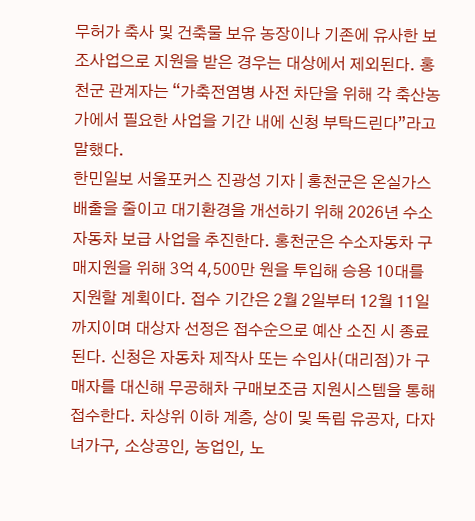무허가 축사 및 건축물 보유 농장이나 기존에 유사한 보조사업으로 지원을 받은 경우는 대상에서 제외된다. 홍천군 관계자는 “가축전염병 사전 차단을 위해 각 축산농가에서 필요한 사업을 기간 내에 신청 부탁드린다”라고 말했다.
한민일보 서울포커스 진광성 기자 | 홍천군은 온실가스 배출을 줄이고 대기환경을 개선하기 위해 2026년 수소자동차 보급 사업을 추진한다. 홍천군은 수소자동차 구매지원을 위해 3억 4,500만 원을 투입해 승용 10대를 지원할 계획이다. 접수 기간은 2월 2일부터 12월 11일까지이며 대상자 선정은 접수순으로 예산 소진 시 종료된다. 신청은 자동차 제작사 또는 수입사(대리점)가 구매자를 대신해 무공해차 구매보조금 지원시스템을 통해 접수한다. 차상위 이하 계층, 상이 및 독립 유공자, 다자녀가구, 소상공인, 농업인, 노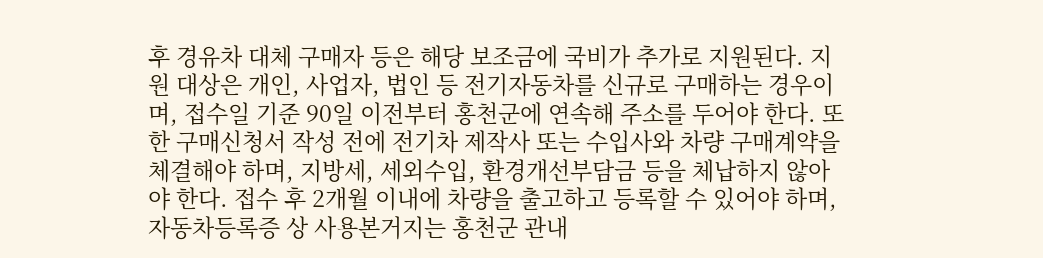후 경유차 대체 구매자 등은 해당 보조금에 국비가 추가로 지원된다. 지원 대상은 개인, 사업자, 법인 등 전기자동차를 신규로 구매하는 경우이며, 접수일 기준 90일 이전부터 홍천군에 연속해 주소를 두어야 한다. 또한 구매신청서 작성 전에 전기차 제작사 또는 수입사와 차량 구매계약을 체결해야 하며, 지방세, 세외수입, 환경개선부담금 등을 체납하지 않아야 한다. 접수 후 2개월 이내에 차량을 출고하고 등록할 수 있어야 하며, 자동차등록증 상 사용본거지는 홍천군 관내